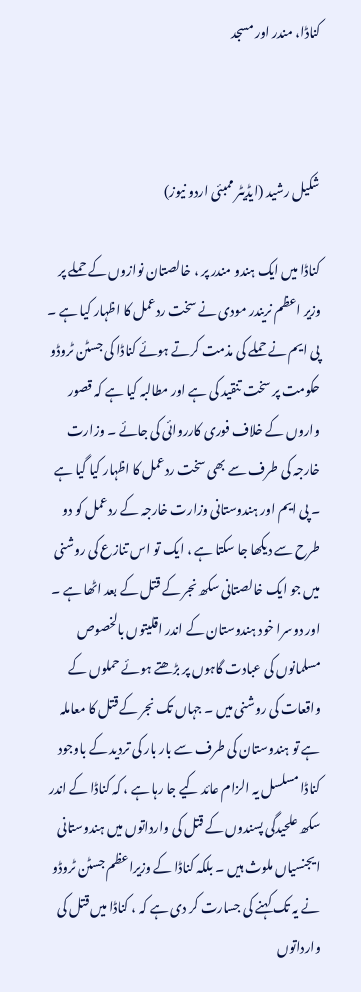کناڈا، مندر اور مسجد



شکیل رشید (ایڈیٹر ممبئی اردو نیوز)

کناڈا میں ایک ہندو مندر پر ، خالصتان نوازوں کے حملے پر وزیر اعظم نریندر مودی نے سخت ردعمل کا اظہار کیا ہے ۔ پی ایم نے حملے کی مذمت کرتے ہوئے کناڈا کی جسٹن ٹروڈو حکومت پر سخت تنقید کی ہے اور مطالبہ کیا ہے کہ قصور واروں کے خلاف فوری کارروائی کی جائے ۔ وزارت خارجہ کی طرف سے بھی سخت ردعمل کا اظہار کیا گیا ہے ۔ پی ایم اور ہندوستانی وزارت خارجہ کے ردعمل کو دو طرح سے دیکھا جا سکتا ہے ، ایک تو اس تنازع کی روشنی میں جو ایک خالصتانی سکھ نجر کے قتل کے بعد اٹھا ہے ۔ اور دوسرا خود ہندوستان کے اندر اقلیتوں بالخصوص مسلمانوں کی عبادت گاہوں پر بڑھتے ہوئے حملوں کے واقعات کی روشنی میں ۔ جہاں تک نجر کے قتل کا معاملہ ہے تو ہندوستان کی طرف سے بار بار کی تردید کے باوجود کناڈا مسلسل یہ الزام عائد کیے جا رہا ہے ، کہ کناڈا کے اندر سکھ علحیدگی پسندوں کے قتل کی وارداتوں میں ہندوستانی ایجنسیاں ملوث ہیں ۔ بلکہ کناڈا کے وزیراعظم جسٹن ٹروڈو نے یہ تک کہنے کی جسارت کر دی ہے کہ ، کناڈا میں قتل کی وارداتوں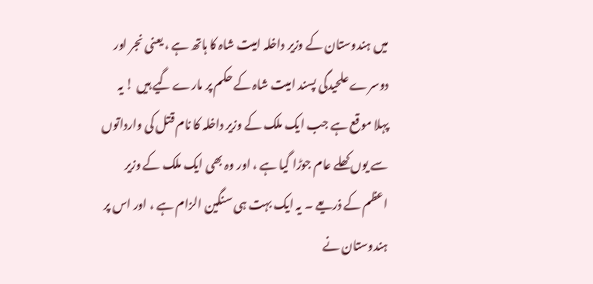میں ہندوستان کے وزیر داخلہ امیت شاہ کا ہاتھ ہے ، یعنی نجر اور دوسرے علحیدگی پسند امیت شاہ کے حکم پر مارے گیے ہیں ! یہ پہلا موقع ہے جب ایک ملک کے وزیر داخلہ کا نام قتل کی وارداتوں سے یوں کھلے عام جوڑا گیا ہے ، اور وہ بھی ایک ملک کے وزیر اعظم کے ذریعے ۔ یہ ایک بہت ہی سنگین الزام ہے ، اور اس پر ہندوستان نے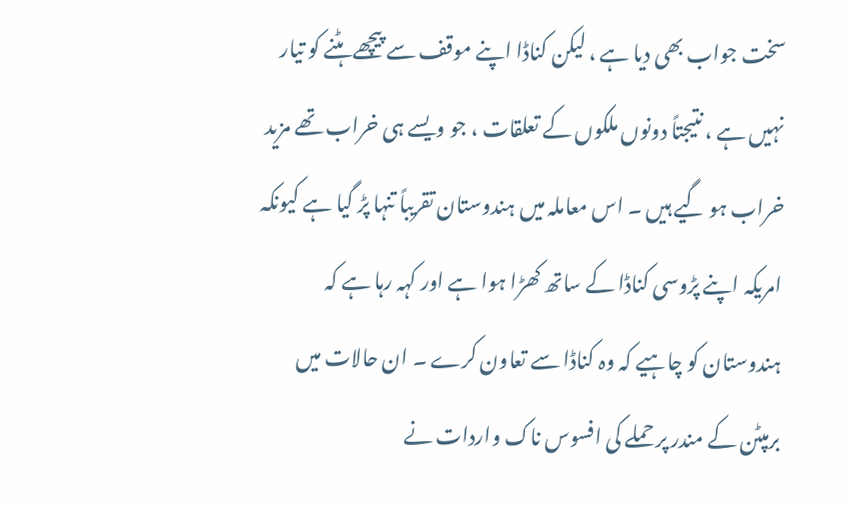سخت جواب بھی دیا ہے ، لیکن کناڈا اپنے موقف سے پیچھے ہٹنے کو تیار نہیں ہے ، نتیجتاً دونوں ملکوں کے تعلقات ، جو ویسے ہی خراب تھے مزید خراب ہو گیے ہیں ۔ اس معاملہ میں ہندوستان تقریباً تنہا پڑ گیا ہے کیونکہ امریکہ اپنے پڑوسی کناڈا کے ساتھ کھڑا ہوا ہے اور کہہ رہا ہے کہ ہندوستان کو چاہیے کہ وہ کناڈا سے تعاون کرے ۔ ان حالات میں برمپٹن کے مندر پر حملے کی افسوس ناک واردات نے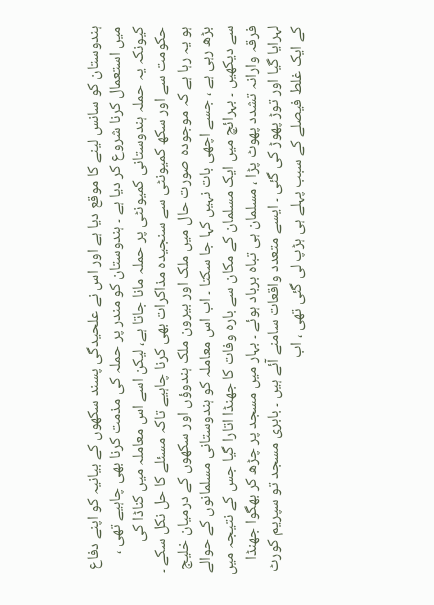ہندوستان کو سانس لینے کا موقع دیا ہے اور اس نے علحیدگی پسند سکھوں کے بیانیہ کو اپنے دفاع میں استعمال کرنا شروع کر دیا ہے ۔ ہندوستان کو مندر پر حملہ کی مذمت کرنا بھی چاہیے تھی ، کیونکہ یہ حملہ ہندوستانی کمیونٹی پر حملہ مانا جاتا ہے، لیکن اسے اس معاملہ میں کناڈا کی حکومت سے اور سکھ کمیونٹی سے سنجیدہ مذاکرات بھی کرنا چاہیے تاکہ مسئلے کا حل نکل سکے ۔ ہو یہ رہا ہے کہ موجودہ صورت حال میں ملک اور بیرون ملک ہندوؤں اور سکھوں کے درمیان خلیج بڑھ رہی ہے ، جسے اچھی بات نہیں کہا جا سکتا ۔ اب اس معاملہ کو ہندوستانی مسلمانوں کے حوالے سے دیکھیں ۔ بہرائچ میں ایک مسلمان کے مکان سے بارہ وفات کا جھنڈا اتارا گیا جس کے نتیجہ میں فرقہ وارانہ تشدد پھوٹ پڑا ، مسلمان ہی تباہ برباد ہوئے ۔ بہار میں مسجد پر چڑھ کر بھگوا جھنڈا لہرایا گیا اور توڑ پھوڑ کی گئی ۔ ایسے متعدد واقعات سامنے آئے ہیں ۔ بابری مسجد تو سپریم کورٹ کے ایک غلط فیصلے کے سبب پہلے ہی ہڑپ لی گئی تھی ، اب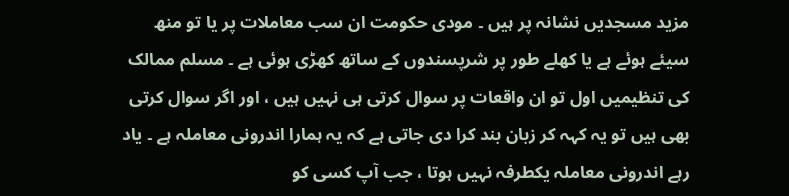مزید مسجدیں نشانہ پر ہیں ۔ مودی حکومت ان سب معاملات پر یا تو منھ سیئے ہوئے ہے یا کھلے طور پر شرپسندوں کے ساتھ کھڑی ہوئی ہے ۔ مسلم ممالک کی تنظیمیں اول تو ان واقعات پر سوال کرتی ہی نہیں ہیں ، اور اگر سوال کرتی بھی ہیں تو یہ کہہ کر زبان بند کرا دی جاتی ہے کہ یہ ہمارا اندرونی معاملہ ہے ۔ یاد رہے اندرونی معاملہ یکطرفہ نہیں ہوتا ، جب آپ کسی کو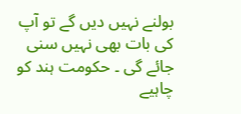بولنے نہیں دیں گے تو آپ کی بات بھی نہیں سنی جائے گی ۔ حکومت ہند کو چاہیے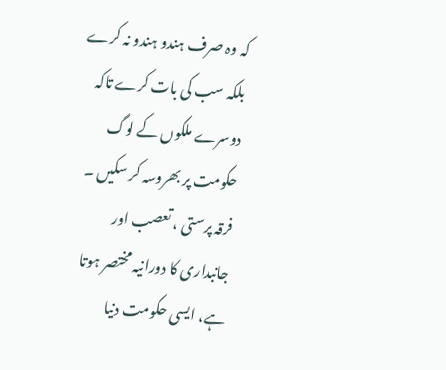کہ وہ صرف ہندو ہندو نہ کرے بلکہ سب کی بات کرے تاکہ دوسرے ملکوں کے لوگ حکومت پر بھروسہ کر سکیں ۔ فرقہ پرستی ، تعصب اور جانبداری کا دورانیہ مختصر ہوتا ہے، ایسی حکومت دنیا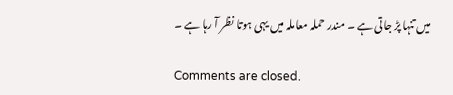میں تنہا پڑ جاتی ہے ۔ مندر حملہ معاملہ میں یہی ہوتا نظر آ رہا ہے ۔

Comments are closed.